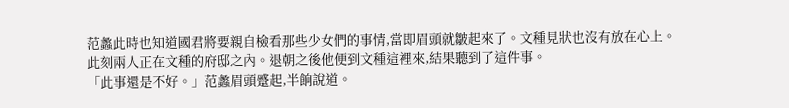范蠡此時也知道國君將要親自檢看那些少女們的事情,當即眉頭就皺起來了。文種見狀也沒有放在心上。
此刻兩人正在文種的府邸之內。退朝之後他便到文種這裡來,結果聽到了這件事。
「此事還是不好。」范蠡眉頭蹙起,半餉說道。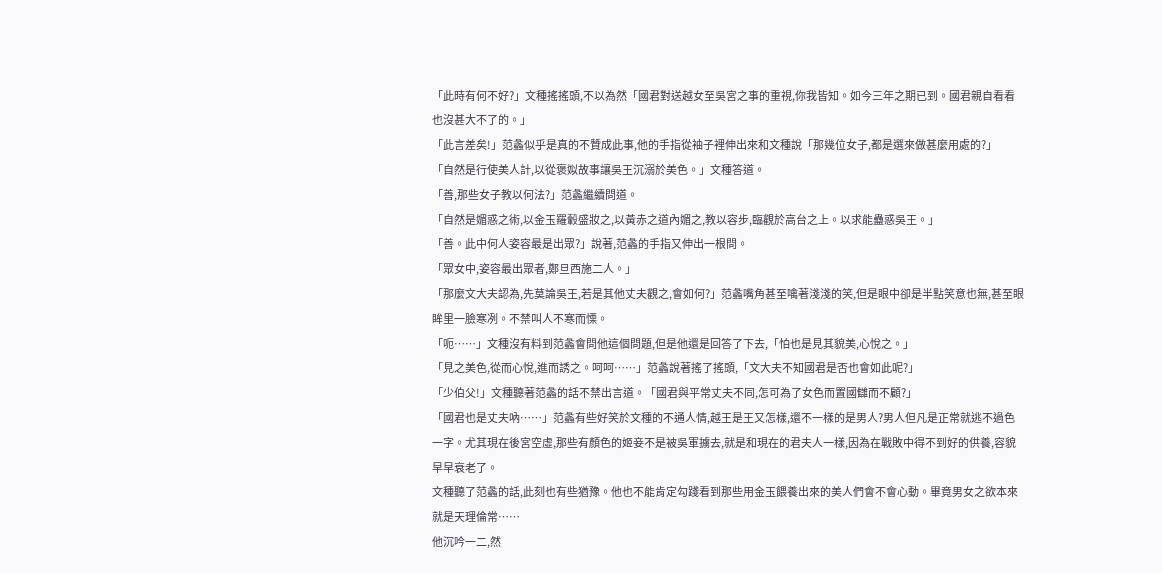「此時有何不好?」文種搖搖頭,不以為然「國君對送越女至吳宮之事的重視,你我皆知。如今三年之期已到。國君親自看看也沒甚大不了的。」
「此言差矣!」范蠡似乎是真的不贊成此事,他的手指從袖子裡伸出來和文種說「那幾位女子,都是選來做甚麼用處的?」
「自然是行使美人計,以從褒姒故事讓吳王沉溺於美色。」文種答道。
「善,那些女子教以何法?」范蠡繼續問道。
「自然是媚惑之術,以金玉羅轂盛妝之,以黃赤之道內媚之,教以容步,臨觀於高台之上。以求能蠱惑吳王。」
「善。此中何人姿容最是出眾?」說著,范蠡的手指又伸出一根問。
「眾女中,姿容最出眾者,鄭旦西施二人。」
「那麼文大夫認為,先莫論吳王,若是其他丈夫觀之,會如何?」范蠡嘴角甚至噙著淺淺的笑,但是眼中卻是半點笑意也無,甚至眼眸里一臉寒冽。不禁叫人不寒而慄。
「呃……」文種沒有料到范蠡會問他這個問題,但是他還是回答了下去,「怕也是見其貌美,心悅之。」
「見之美色,從而心悅,進而誘之。呵呵……」范蠡說著搖了搖頭,「文大夫不知國君是否也會如此呢?」
「少伯父!」文種聽著范蠡的話不禁出言道。「國君與平常丈夫不同,怎可為了女色而置國讎而不顧?」
「國君也是丈夫吶……」范蠡有些好笑於文種的不通人情,越王是王又怎樣,還不一樣的是男人?男人但凡是正常就逃不過色一字。尤其現在後宮空虛,那些有顏色的姬妾不是被吳軍擄去,就是和現在的君夫人一樣,因為在戰敗中得不到好的供養,容貌早早衰老了。
文種聽了范蠡的話,此刻也有些猶豫。他也不能肯定勾踐看到那些用金玉餵養出來的美人們會不會心動。畢竟男女之欲本來就是天理倫常……
他沉吟一二,然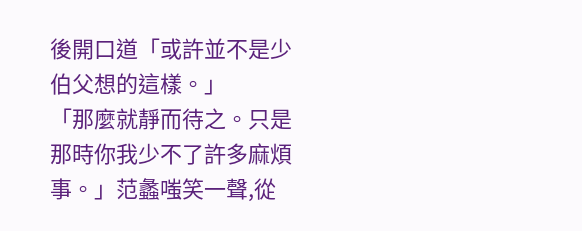後開口道「或許並不是少伯父想的這樣。」
「那麼就靜而待之。只是那時你我少不了許多麻煩事。」范蠡嗤笑一聲,從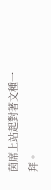茵席上站起對著文種一拜。